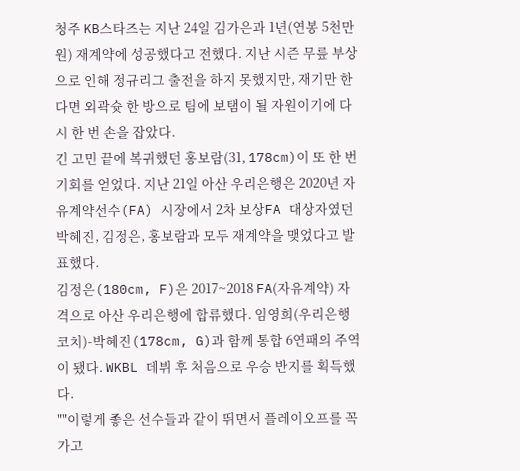청주 KB스타즈는 지난 24일 김가은과 1년(연봉 5천만원) 재계약에 성공했다고 전했다. 지난 시즌 무릎 부상으로 인해 정규리그 출전을 하지 못했지만, 재기만 한다면 외곽슛 한 방으로 팀에 보탬이 될 자원이기에 다시 한 번 손을 잡았다.
긴 고민 끝에 복귀했던 홍보람(31, 178cm)이 또 한 번 기회를 얻었다. 지난 21일 아산 우리은행은 2020년 자유계약선수(FA) 시장에서 2차 보상FA 대상자였던 박혜진, 김정은, 홍보람과 모두 재계약을 맺었다고 발표했다.
김정은(180cm, F)은 2017~2018 FA(자유계약) 자격으로 아산 우리은행에 합류했다. 임영희(우리은행 코치)-박혜진(178cm, G)과 함께 통합 6연패의 주역이 됐다. WKBL 데뷔 후 처음으로 우승 반지를 획득했다.
""이렇게 좋은 선수들과 같이 뛰면서 플레이오프를 꼭 가고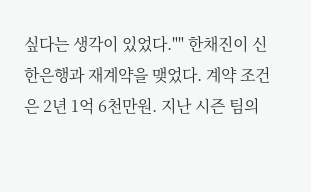싶다는 생각이 있었다."" 한채진이 신한은행과 재계약을 맺었다. 계약 조건은 2년 1억 6천만원. 지난 시즌 팀의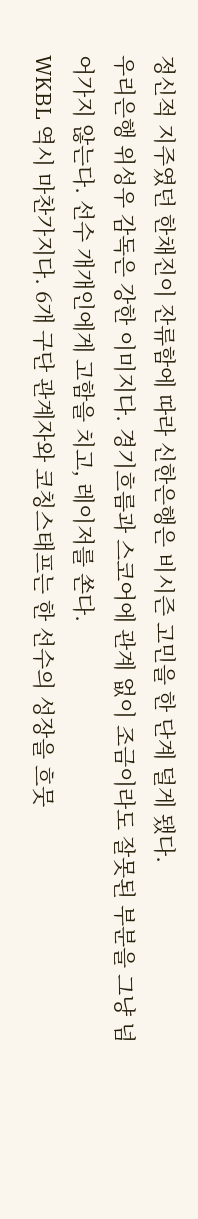정신적 지주였던 한채진이 잔류함에 따라 신한은행은 비시즌 고민을 한 단계 덜게 됐다.
우리은행 위성우 감독은 강한 이미지다. 경기흐름과 스코어에 관계 없이 조금이라도 잘못된 부분을 그냥 넘어가지 않는다. 선수 개개인에게 고함을 치고, 레이저를 쏜다.
WKBL 역시 마찬가지다. 6개 구단 관계자와 코칭스태프는 한 선수의 성장을 흐뭇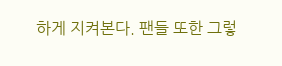하게 지켜본다. 팬들 또한 그렇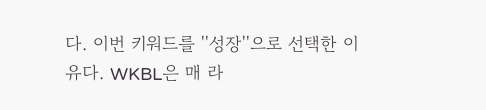다. 이번 키워드를 ''성장''으로 선택한 이유다. WKBL은 매 라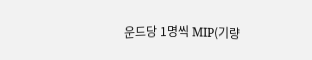운드당 1명씩 MIP(기량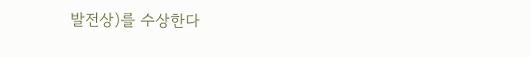발전상)를 수상한다